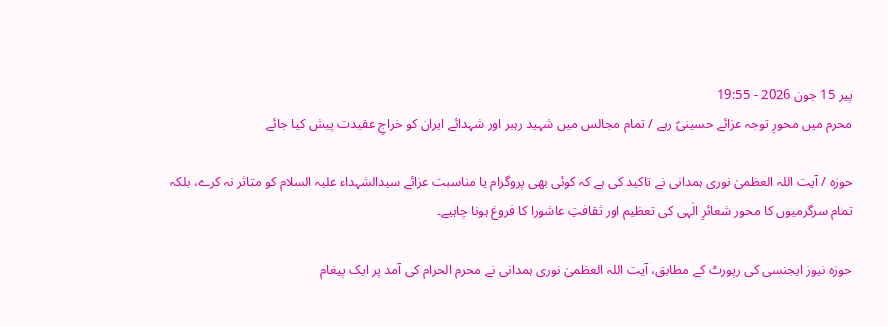پیر 15 جون 2026 - 19:55
محرم میں محورِ توجہ عزائے حسینیؑ رہے / تمام مجالس میں شہید رہبر اور شہدائے ایران کو خراجِ عقیدت پیش کیا جائے

حوزہ / آیت اللہ العظمیٰ نوری ہمدانی نے تاکید کی ہے کہ کوئی بھی پروگرام یا مناسبت عزائے سیدالشہداء علیہ السلام کو متاثر نہ کرے، بلکہ تمام سرگرمیوں کا محور شعائرِ الٰہی کی تعظیم اور ثقافتِ عاشورا کا فروغ ہونا چاہیے۔

حوزہ نیوز ایجنسی کی رپورٹ کے مطابق، آیت اللہ العظمیٰ نوری ہمدانی نے محرم الحرام کی آمد پر ایک پیغام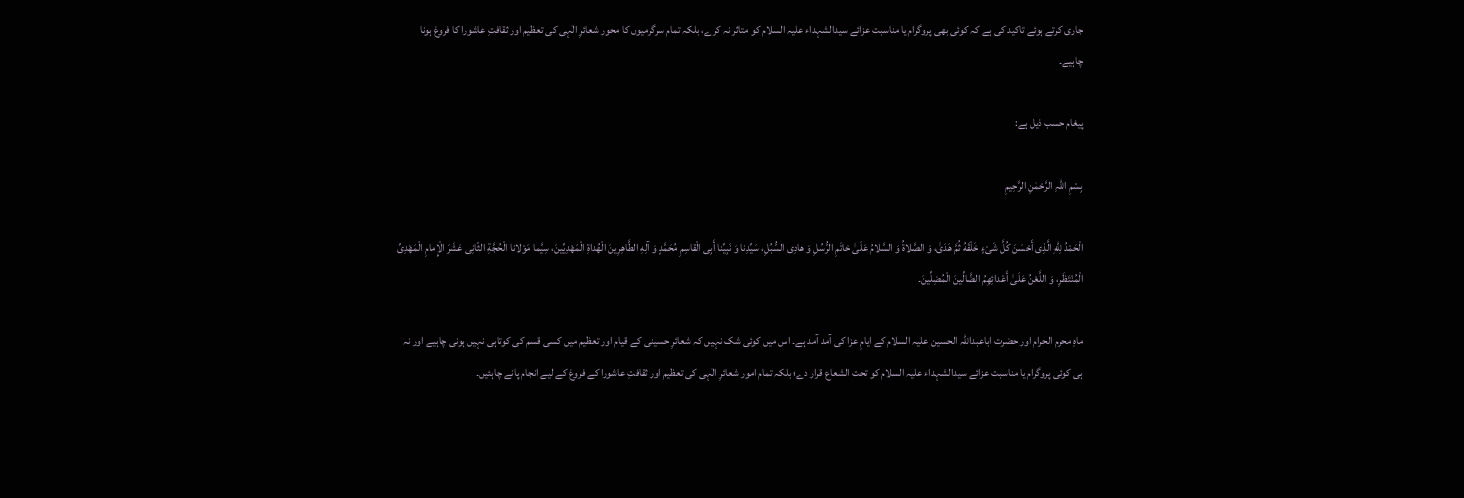جاری کرتے ہوئے تاکید کی ہے کہ کوئی بھی پروگرام یا مناسبت عزائے سیدالشہداء علیہ السلام کو متاثر نہ کرے، بلکہ تمام سرگرمیوں کا محور شعائرِ الٰہی کی تعظیم اور ثقافتِ عاشورا کا فروغ ہونا چاہیے۔

پیغام حسب ذیل ہے:

بِسْمِ اللّٰہِ الرَّحْمٰنِ الرَّحِیمِ

الْحَمْدُ لِلّٰهِ الَّذِی أَحْسَنَ کُلَّ شَیْءٍ خَلْقَهُ ثُمَّ هَدَیٰ، وَ الصَّلاةُ وَ السَّلامُ عَلَیٰ خاتَمِ الرُّسُلِ وَ هادِی السُّبُلِ، سَیِّدِنا وَ نَبِیِّنا أَبِی الْقاسِمِ مُحَمَّدٍ وَ آلِهِ الطَّاهِرِینَ الْهُداةِ الْمَهْدِیِّینَ، سِیَّما مَوْلانا الْحُجَّةِ الثّانِی عَشَرَ الْإِمامِ الْمَهْدِیِّ الْمُنْتَظَرِ، وَ اللَّعْنُ عَلَیٰ أَعْدائِهِمُ الضَّالِّینَ الْمُضِلِّینَ۔

ماہِ محرم الحرام اور حضرت اباعبداللہ الحسین علیہ السلام کے ایامِ عزا کی آمد آمد ہے۔ اس میں کوئی شک نہیں کہ شعائرِ حسینی کے قیام اور تعظیم میں کسی قسم کی کوتاہی نہیں ہونی چاہیے اور نہ ہی کوئی پروگرام یا مناسبت عزائے سیدالشہداء علیہ السلام کو تحت الشعاع قرار دے؛ بلکہ تمام امور شعائرِ الٰہی کی تعظیم اور ثقافتِ عاشورا کے فروغ کے لیے انجام پانے چاہئیں۔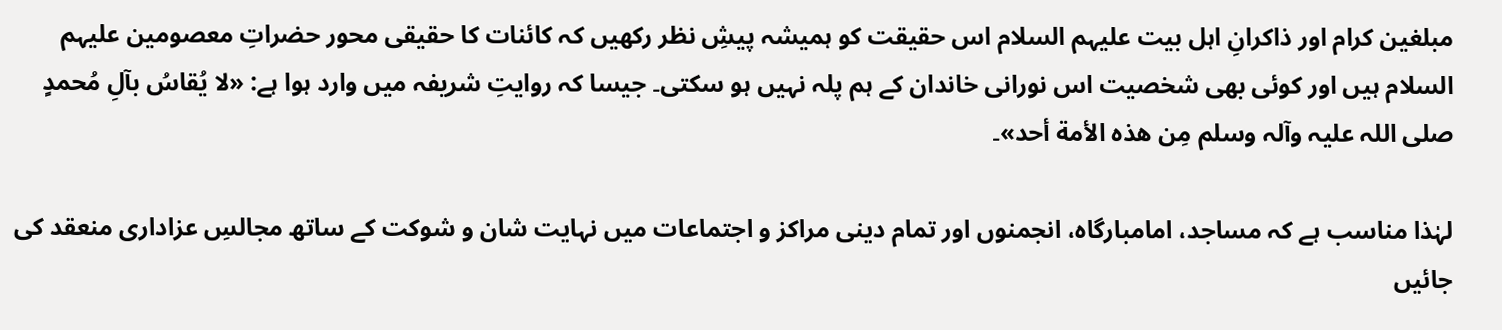مبلغین کرام اور ذاکرانِ اہل بیت علیہم السلام اس حقیقت کو ہمیشہ پیشِ نظر رکھیں کہ کائنات کا حقیقی محور حضراتِ معصومین علیہم السلام ہیں اور کوئی بھی شخصیت اس نورانی خاندان کے ہم پلہ نہیں ہو سکتی۔ جیسا کہ روایتِ شریفہ میں وارد ہوا ہے: «لا یُقاسُ بآلِ مُحمدٍ صلی اللہ علیہ وآلہ وسلم مِن هذه الأمة أحد»۔

لہٰذا مناسب ہے کہ مساجد، امامبارگاہ، انجمنوں اور تمام دینی مراکز و اجتماعات میں نہایت شان و شوکت کے ساتھ مجالسِ عزاداری منعقد کی جائیں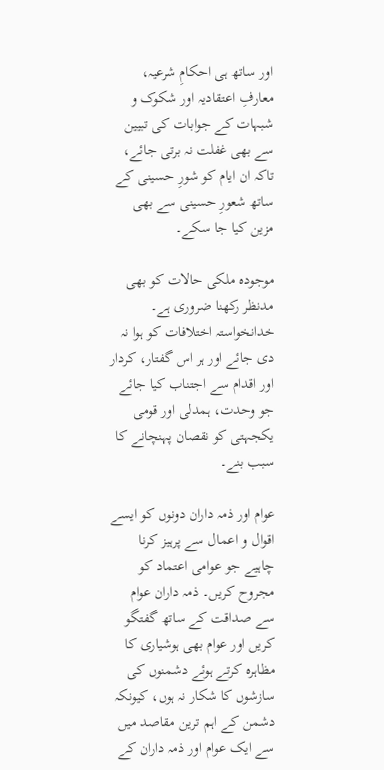اور ساتھ ہی احکامِ شرعیہ، معارفِ اعتقادیہ اور شکوک و شبہات کے جوابات کی تبیین سے بھی غفلت نہ برتی جائے، تاکہ ان ایام کو شورِ حسینی کے ساتھ شعورِ حسینی سے بھی مزین کیا جا سکے۔

موجودہ ملکی حالات کو بھی مدنظر رکھنا ضروری ہے۔ خدانخواستہ اختلافات کو ہوا نہ دی جائے اور ہر اس گفتار، کردار اور اقدام سے اجتناب کیا جائے جو وحدت، ہمدلی اور قومی یکجہتی کو نقصان پہنچانے کا سبب بنے۔

عوام اور ذمہ داران دونوں کو ایسے اقوال و اعمال سے پرہیز کرنا چاہیے جو عوامی اعتماد کو مجروح کریں۔ ذمہ داران عوام سے صداقت کے ساتھ گفتگو کریں اور عوام بھی ہوشیاری کا مظاہرہ کرتے ہوئے دشمنوں کی سازشوں کا شکار نہ ہوں، کیونکہ دشمن کے اہم ترین مقاصد میں سے ایک عوام اور ذمہ داران کے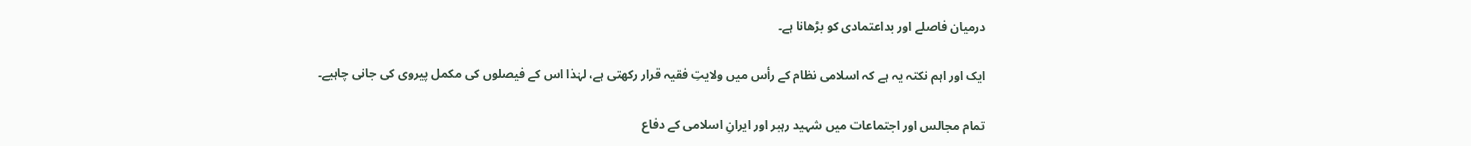درمیان فاصلے اور بداعتمادی کو بڑھانا ہے۔

ایک اور اہم نکتہ یہ ہے کہ اسلامی نظام کے رأس میں ولایتِ فقیہ قرار رکھتی ہے، لہٰذا اس کے فیصلوں کی مکمل پیروی کی جانی چاہیے۔

تمام مجالس اور اجتماعات میں شہید رہبر اور ایرانِ اسلامی کے دفاع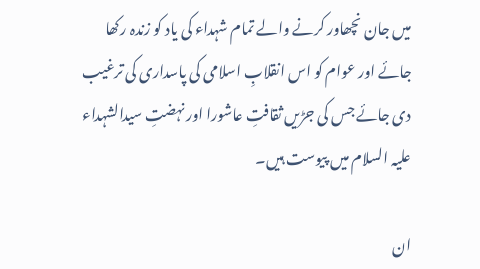میں جان نچھاور کرنے والے تمام شہداء کی یاد کو زندہ رکھا جائے اور عوام کو اس انقلابِ اسلامی کی پاسداری کی ترغیب دی جائے جس کی جڑیں ثقافتِ عاشورا اور نہضتِ سیدالشہداء علیہ السلام میں پیوست ہیں۔

ان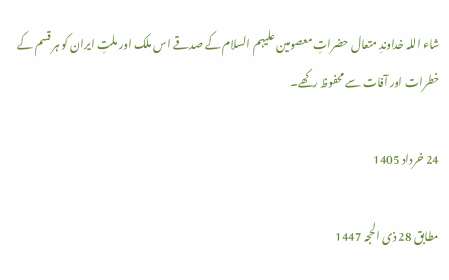شاء اللہ خداوندِ متعال حضراتِ معصومین علیہم السلام کے صدقے اس ملک اور ملتِ ایران کو ہر قسم کے خطرات اور آفات سے محفوظ رکھے۔

24 خرداد 1405

مطابق 28 ذی الحجہ 1447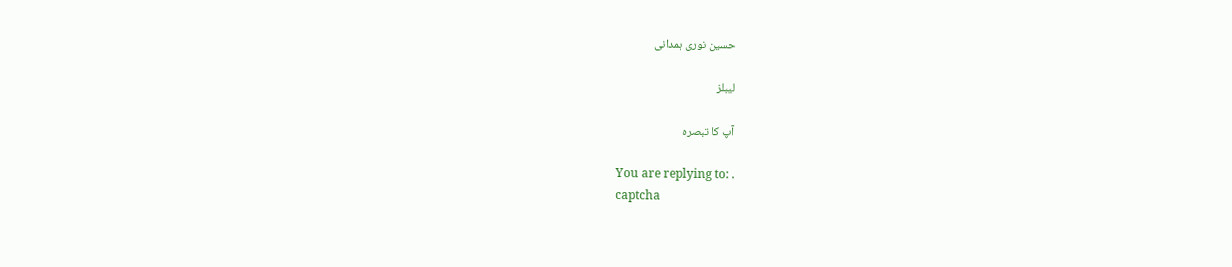حسین نوری ہمدانی

لیبلز

آپ کا تبصرہ

You are replying to: .
captcha